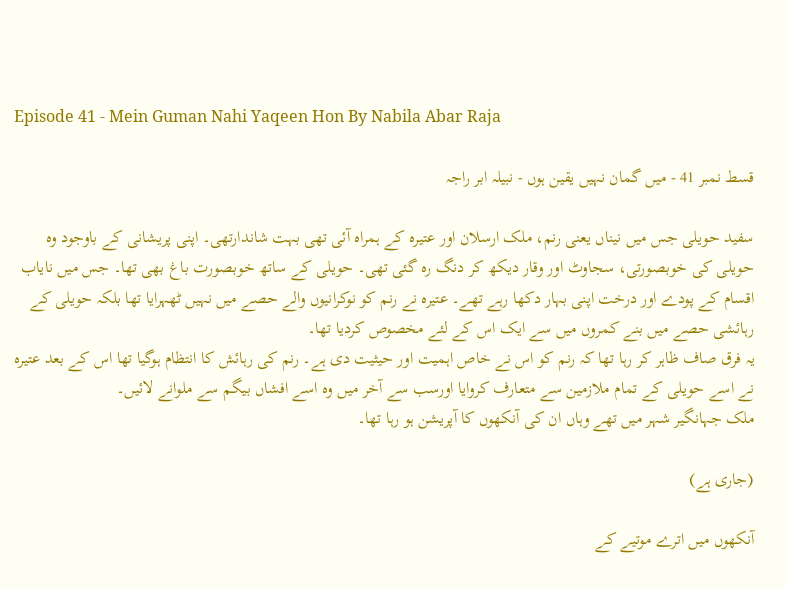Episode 41 - Mein Guman Nahi Yaqeen Hon By Nabila Abar Raja

قسط نمبر 41 - میں گمان نہیں یقین ہوں - نبیلہ ابر راجہ

سفید حویلی جس میں نیناں یعنی رنم، ملک ارسلان اور عتیرہ کے ہمراہ آئی تھی بہت شاندارتھی۔ اپنی پریشانی کے باوجود وہ حویلی کی خوبصورتی، سجاوٹ اور وقار دیکھ کر دنگ رہ گئی تھی۔ حویلی کے ساتھ خوبصورت باغ بھی تھا۔ جس میں نایاب اقسام کے پودے اور درخت اپنی بہار دکھا رہے تھے۔ عتیرہ نے رنم کو نوکرانیوں والے حصے میں نہیں ٹھہرایا تھا بلکہ حویلی کے رہائشی حصے میں بنے کمروں میں سے ایک اس کے لئے مخصوص کردیا تھا۔
یہ فرق صاف ظاہر کر رہا تھا کہ رنم کو اس نے خاص اہمیت اور حیثیت دی ہے۔ رنم کی رہائش کا انتظام ہوگیا تھا اس کے بعد عتیرہ نے اسے حویلی کے تمام ملازمین سے متعارف کروایا اورسب سے آخر میں وہ اسے افشاں بیگم سے ملوانے لائیں۔
ملک جہانگیر شہر میں تھے وہاں ان کی آنکھوں کا آپریشن ہو رہا تھا۔

(جاری ہے)

آنکھوں میں اترے موتیے کے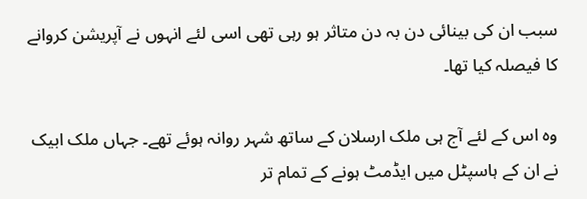سبب ان کی بینائی دن بہ دن متاثر ہو رہی تھی اسی لئے انہوں نے آپریشن کروانے کا فیصلہ کیا تھا۔

وہ اس کے لئے آج ہی ملک ارسلان کے ساتھ شہر روانہ ہوئے تھے۔ جہاں ملک ابیک نے ان کے ہاسپٹل میں ایڈمٹ ہونے کے تمام تر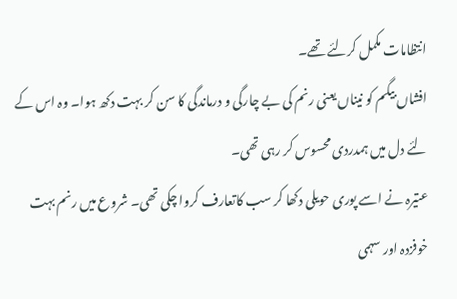انتظامات مکمل کرلئے تھے۔
افشاں بیگم کو نیناں یعنی رنم کی بے چارگی و درماندگی کا سن کر بہت دکھ ہوا۔ وہ اس کے لئے دل میں ہمدردی محسوس کر رہی تھی۔
عتیرہ نے اسے پوری حویلی دکھا کر سب کاتعارف کروا چکی تھی۔ شروع میں رنم بہت خوفزدہ اور سہمی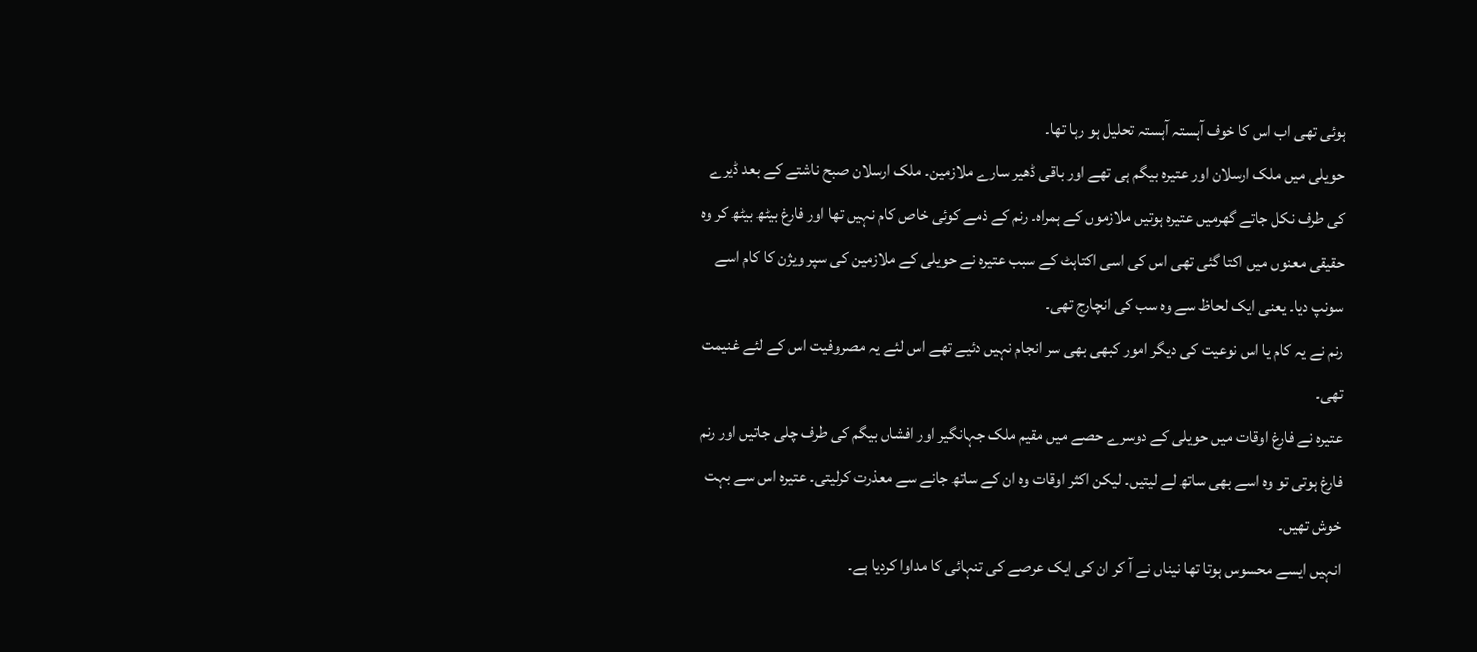ہوئی تھی اب اس کا خوف آہستہ آہستہ تحلیل ہو رہا تھا۔
حویلی میں ملک ارسلان اور عتیرہ بیگم ہی تھے اور باقی ڈھیر سارے ملازمین۔ ملک ارسلان صبح ناشتے کے بعد ڈیرے کی طرف نکل جاتے گھرمیں عتیرہ ہوتیں ملازموں کے ہمراہ۔ رنم کے ذمے کوئی خاص کام نہیں تھا اور فارغ بیٹھ بیٹھ کر وہ حقیقی معنوں میں اکتا گئی تھی اس کی اسی اکتاہٹ کے سبب عتیرہ نے حویلی کے ملازمین کی سپر ویژن کا کام اسے سونپ دیا۔ یعنی ایک لحاظ سے وہ سب کی انچارج تھی۔
رنم نے یہ کام یا اس نوعیت کی دیگر امور کبھی بھی سر انجام نہیں دئیے تھے اس لئے یہ مصروفیت اس کے لئے غنیمت تھی۔
عتیرہ نے فارغ اوقات میں حویلی کے دوسرے حصے میں مقیم ملک جہانگیر اور افشاں بیگم کی طرف چلی جاتیں اور رنم فارغ ہوتی تو وہ اسے بھی ساتھ لے لیتیں۔ لیکن اکثر اوقات وہ ان کے ساتھ جانے سے معذرت کرلیتی۔ عتیرہ اس سے بہت خوش تھیں۔
انہیں ایسے محسوس ہوتا تھا نیناں نے آ کر ان کی ایک عرصے کی تنہائی کا مداوا کردیا ہے۔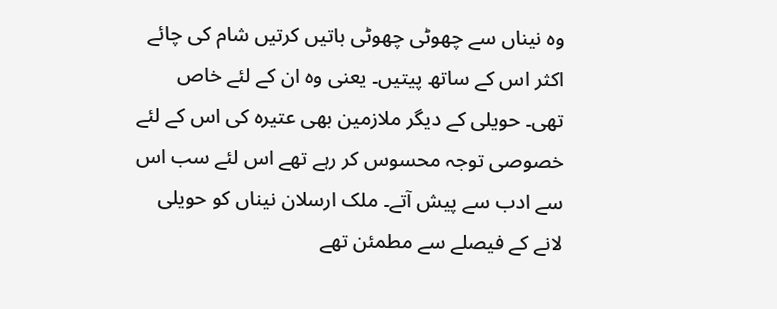وہ نیناں سے چھوٹی چھوٹی باتیں کرتیں شام کی چائے اکثر اس کے ساتھ پیتیں۔ یعنی وہ ان کے لئے خاص تھی۔ حویلی کے دیگر ملازمین بھی عتیرہ کی اس کے لئے خصوصی توجہ محسوس کر رہے تھے اس لئے سب اس سے ادب سے پیش آتے۔ ملک ارسلان نیناں کو حویلی لانے کے فیصلے سے مطمئن تھے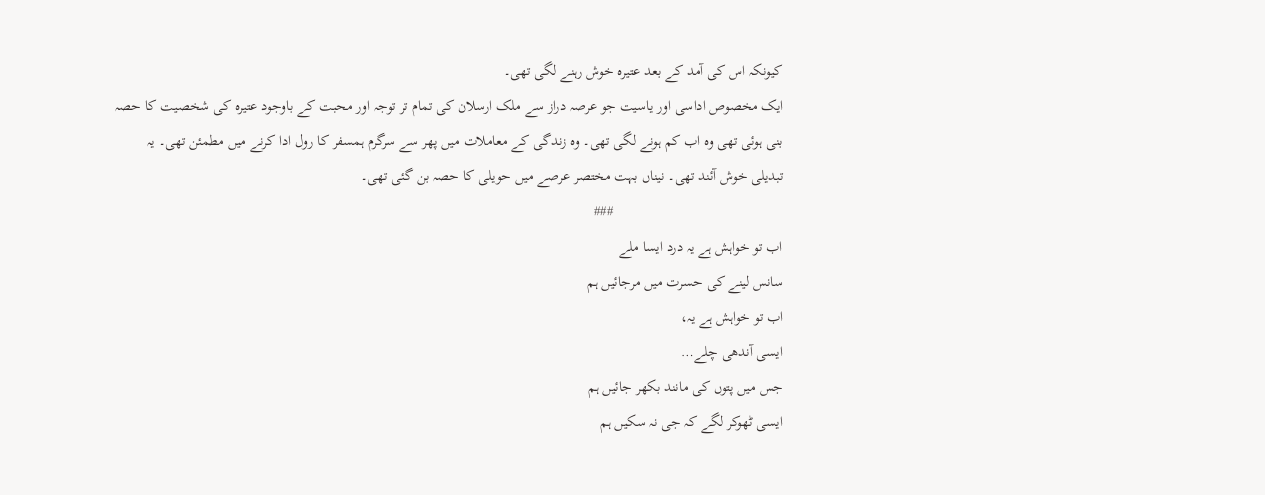کیونکہ اس کی آمد کے بعد عتیرہ خوش رہنے لگی تھی۔
ایک مخصوص اداسی اور یاسیت جو عرصہ دراز سے ملک ارسلان کی تمام تر توجہ اور محبت کے باوجود عتیرہ کی شخصیت کا حصہ بنی ہوئی تھی وہ اب کم ہونے لگی تھی۔ وہ زندگی کے معاملات میں پھر سے سرگرم ہمسفر کا رول ادا کرنے میں مطمئن تھی۔ یہ تبدیلی خوش آئند تھی۔ نیناں بہت مختصر عرصے میں حویلی کا حصہ بن گئی تھی۔
                                             ###
اب تو خواہش ہے یہ درد ایسا ملے
سانس لینے کی حسرت میں مرجائیں ہم
اب تو خواہش ہے یہ،
ایسی آندھی چلے…
جس میں پتوں کی مانند بکھر جائیں ہم
ایسی ٹھوکر لگے کہ جی نہ سکیں ہم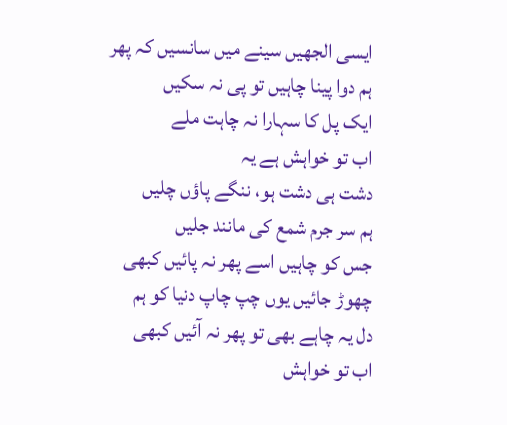ایسی الجھیں سینے میں سانسیں کہ پھر
ہم دوا پینا چاہیں تو پی نہ سکیں
ایک پل کا سہارا نہ چاہت ملے
اب تو خواہش ہے یہ
دشت ہی دشت ہو، ننگے پاؤں چلیں
ہم سر جرم شمع کی مانند جلیں
جس کو چاہیں اسے پھر نہ پائیں کبھی
چھوڑ جائیں یوں چپ چاپ دنیا کو ہم
دل یہ چاہے بھی تو پھر نہ آئیں کبھی
اب تو خواہش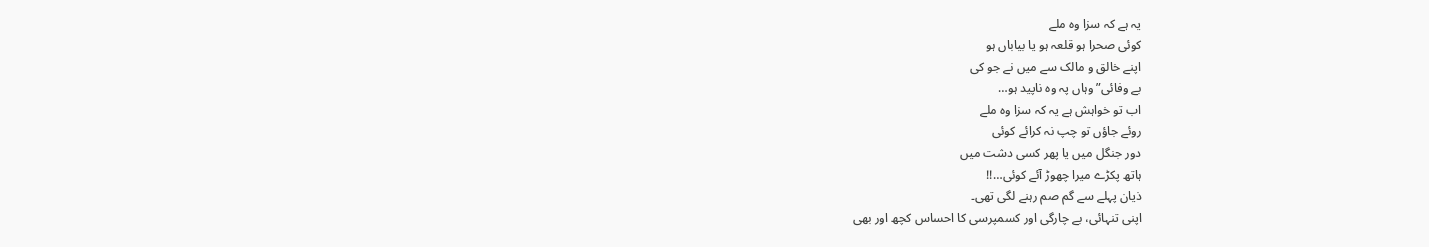یہ ہے کہ سزا وہ ملے
کوئی صحرا ہو قلعہ ہو یا بیاباں ہو
اپنے خالق و مالک سے میں نے جو کی
بے وفائی”وہاں پہ وہ ناپید ہو…
اب تو خواہش ہے یہ کہ سزا وہ ملے
روئے جاؤں تو چپ نہ کرائے کوئی
دور جنگل میں یا پھر کسی دشت میں
ہاتھ پکڑے میرا چھوڑ آئے کوئی…!!
ذیان پہلے سے گم صم رہنے لگی تھی۔
اپنی تنہائی، بے چارگی اور کسمپرسی کا احساس کچھ اور بھی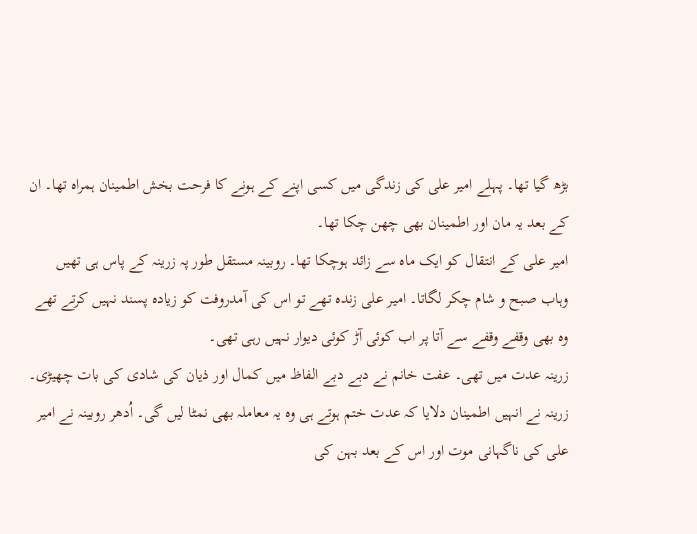بڑھ گیا تھا۔ پہلے امیر علی کی زندگی میں کسی اپنے کے ہونے کا فرحت بخش اطمینان ہمراہ تھا۔ ان کے بعد یہ مان اور اطمینان بھی چھن چکا تھا۔
امیر علی کے انتقال کو ایک ماہ سے زائد ہوچکا تھا۔ روبینہ مستقل طور پہ زرینہ کے پاس ہی تھیں وہاب صبح و شام چکر لگاتا۔ امیر علی زندہ تھے تو اس کی آمدروفت کو زیادہ پسند نہیں کرتے تھے وہ بھی وقفے وقفے سے آتا پر اب کوئی آڑ کوئی دیوار نہیں رہی تھی۔
زرینہ عدت میں تھی۔ عفت خانم نے دبے دبے الفاظ میں کمال اور ذیان کی شادی کی بات چھیڑی۔ زرینہ نے انہیں اطمینان دلایا کہ عدت ختم ہوتے ہی وہ یہ معاملہ بھی نمٹا لیں گی۔ اُدھر روبینہ نے امیر علی کی ناگہانی موت اور اس کے بعد بہن کی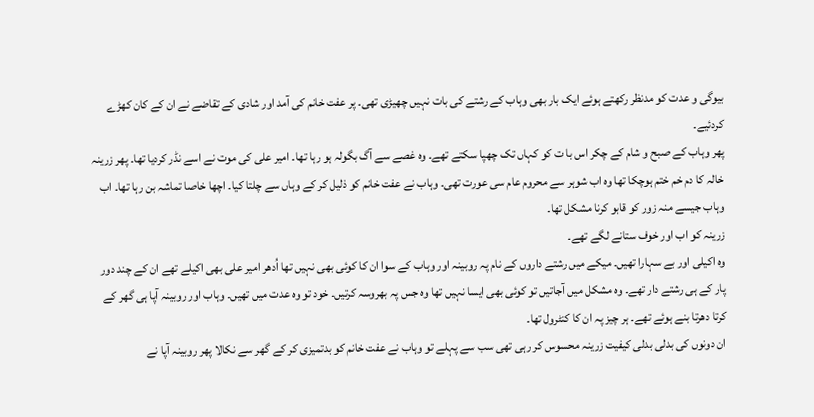بیوگی و عدت کو مدنظر رکھتے ہوئے ایک بار بھی وہاب کے رشتے کی بات نہیں چھیڑی تھی۔ پر عفت خانم کی آمد اور شادی کے تقاضے نے ان کے کان کھڑے کردئیے۔
پھر وہاب کے صبح و شام کے چکر اس با ت کو کہاں تک چھپا سکتے تھے۔ وہ غصے سے آگ بگولہ ہو رہا تھا۔ امیر علی کی موت نے اسے نڈر کردیا تھا۔ پھر زرینہ خالہ کا دم خم ختم ہوچکا تھا وہ اب شوہر سے محروم عام سی عورت تھی۔ وہاب نے عفت خانم کو ذلیل کر کے وہاں سے چلتا کیا۔ اچھا خاصا تماشہ بن رہا تھا۔ اب وہاب جیسے منہ زور کو قابو کرنا مشکل تھا۔
زرینہ کو اب اور خوف ستانے لگے تھے۔
وہ اکیلی اور بے سہارا تھیں۔ میکے میں رشتے داروں کے نام پہ روبینہ اور وہاب کے سوا ان کا کوئی بھی نہیں تھا اُدھر امیر علی بھی اکیلے تھے ان کے چند دور پار کے ہی رشتے دار تھے۔ وہ مشکل میں آجاتیں تو کوئی بھی ایسا نہیں تھا وہ جس پہ بھروسہ کرتیں۔ خود تو وہ عدت میں تھیں۔ وہاب اور روبینہ آپا ہی گھر کے کرتا دھرتا بنے ہوئے تھے۔ ہر چیز پہ ان کا کنٹرول تھا۔
ان دونوں کی بدلی بدلی کیفیت زرینہ محسوس کر رہی تھی سب سے پہلے تو وہاب نے عفت خانم کو بدتمیزی کر کے گھر سے نکالا پھر روبینہ آپا نے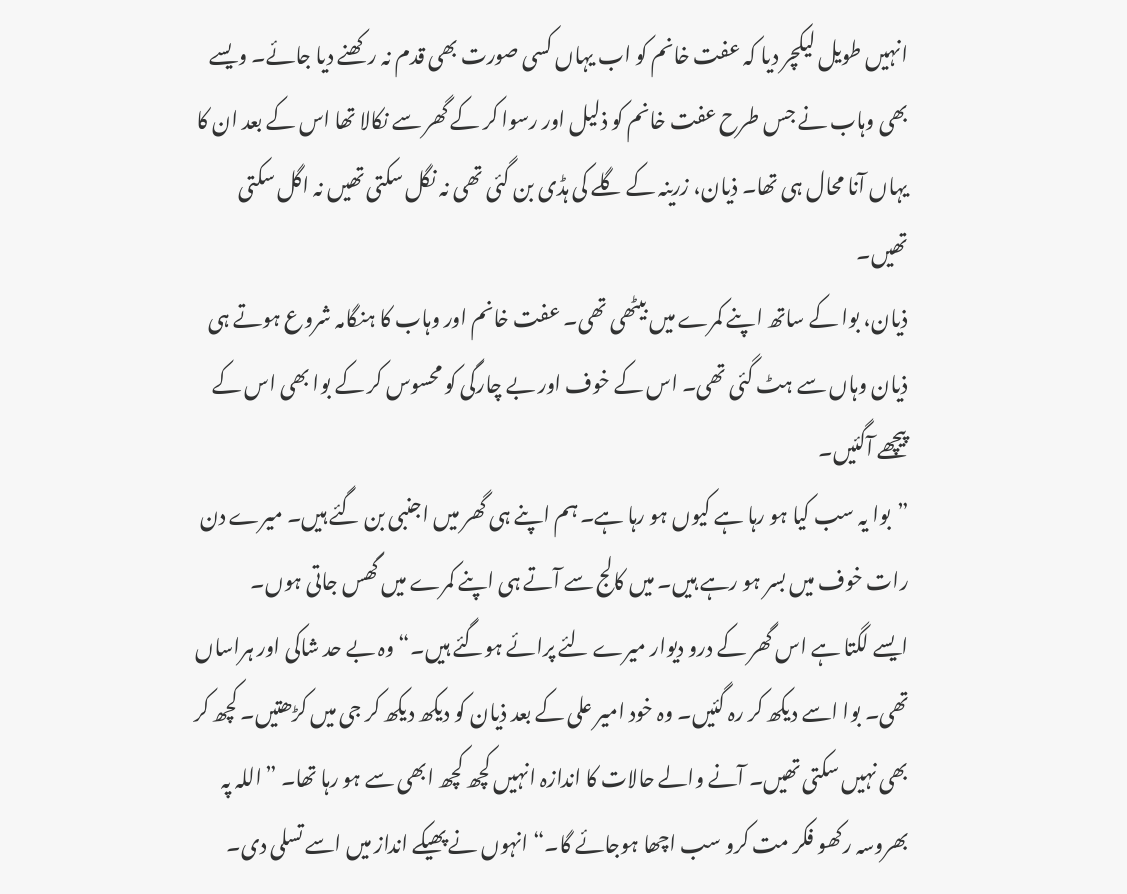انہیں طویل لیکچر دیا کہ عفت خانم کو اب یہاں کسی صورت بھی قدم نہ رکھنے دیا جائے۔ ویسے بھی وہاب نے جس طرح عفت خانم کو ذلیل اور رسوا کر کے گھر سے نکالا تھا اس کے بعد ان کا یہاں آنا محال ہی تھا۔ ذیان، زرینہ کے گلے کی ہڈی بن گئی تھی نہ نگل سکتی تھیں نہ اگل سکتی تھیں۔
ذیان، بوا کے ساتھ اپنے کمرے میں بیٹھی تھی۔ عفت خانم اور وہاب کا ہنگامہ شروع ہوتے ہی ذیان وہاں سے ہٹ گئی تھی۔ اس کے خوف اور بے چارگی کو محسوس کر کے بوا بھی اس کے پیچھے آگئیں۔
”بوا یہ سب کیا ہو رہا ہے کیوں ہو رہا ہے۔ ہم اپنے ہی گھر میں اجنبی بن گئے ہیں۔ میرے دن رات خوف میں بسر ہو رہے ہیں۔ میں کالج سے آتے ہی اپنے کمرے میں گھس جاتی ہوں۔
ایسے لگتا ہے اس گھر کے درو دیوار میرے لئے پرائے ہوگئے ہیں۔“ وہ بے حد شاکی اور ہراساں تھی۔ بوا اسے دیکھ کر رہ گئیں۔ وہ خود امیر علی کے بعد ذیان کو دیکھ دیکھ کر جی میں کڑھتیں۔ کچھ کر بھی نہیں سکتی تھیں۔ آنے والے حالات کا اندازہ انہیں کچھ کچھ ابھی سے ہو رہا تھا۔ ”اللہ پہ بھروسہ رکھو فکر مت کرو سب اچھا ہوجائے گا۔“ انہوں نے پھیکے انداز میں اسے تسلی دی۔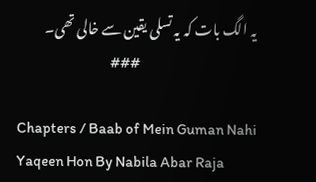یہ الگ بات کہ یہ تسلی یقین سے خالی تھی۔
                                       ###

Chapters / Baab of Mein Guman Nahi Yaqeen Hon By Nabila Abar Raja